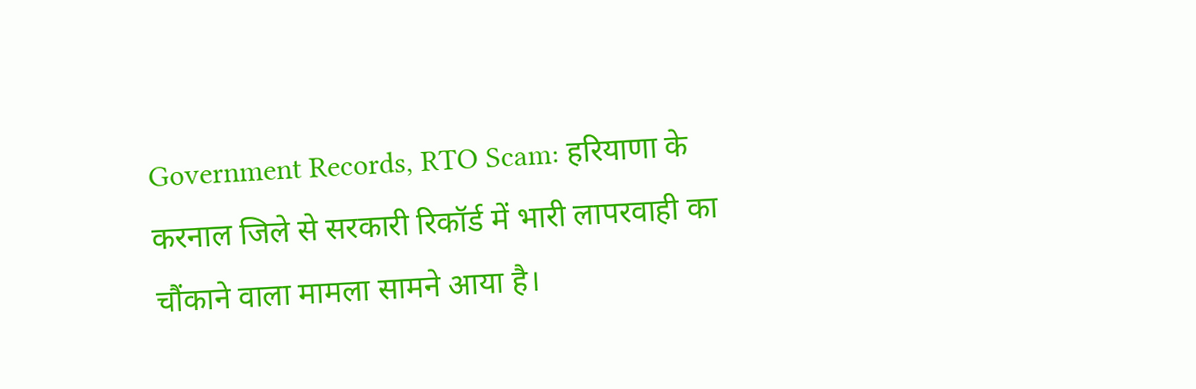Government Records, RTO Scam: हरियाणा के करनाल जिले से सरकारी रिकॉर्ड में भारी लापरवाही का चौंकाने वाला मामला सामने आया है।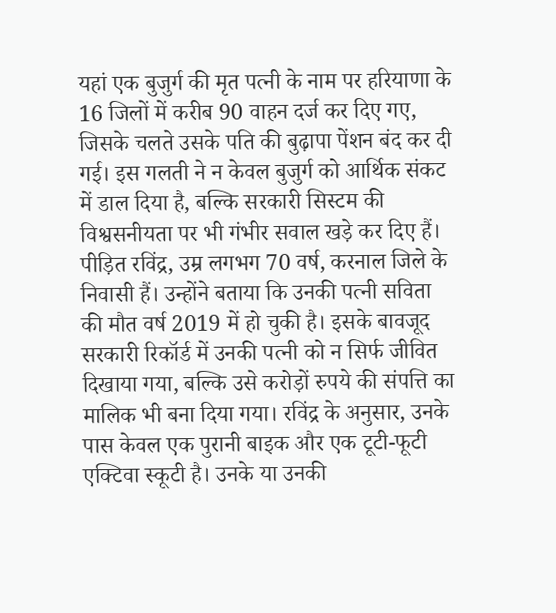यहां एक बुजुर्ग की मृत पत्नी के नाम पर हरियाणा के 16 जिलों में करीब 90 वाहन दर्ज कर दिए गए, जिसके चलते उसके पति की बुढ़ापा पेंशन बंद कर दी गई। इस गलती ने न केवल बुजुर्ग को आर्थिक संकट में डाल दिया है, बल्कि सरकारी सिस्टम की विश्वसनीयता पर भी गंभीर सवाल खड़े कर दिए हैं।
पीड़ित रविंद्र, उम्र लगभग 70 वर्ष, करनाल जिले के निवासी हैं। उन्होंने बताया कि उनकी पत्नी सविता की मौत वर्ष 2019 में हो चुकी है। इसके बावजूद सरकारी रिकॉर्ड में उनकी पत्नी को न सिर्फ जीवित दिखाया गया, बल्कि उसे करोड़ों रुपये की संपत्ति का मालिक भी बना दिया गया। रविंद्र के अनुसार, उनके पास केवल एक पुरानी बाइक और एक टूटी-फूटी एक्टिवा स्कूटी है। उनके या उनकी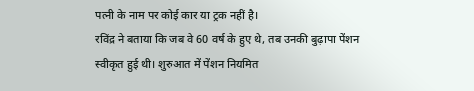पत्नी के नाम पर कोई कार या ट्रक नहीं है।
रविंद्र ने बताया कि जब वे 60 वर्ष के हुए थे, तब उनकी बुढ़ापा पेंशन स्वीकृत हुई थी। शुरुआत में पेंशन नियमित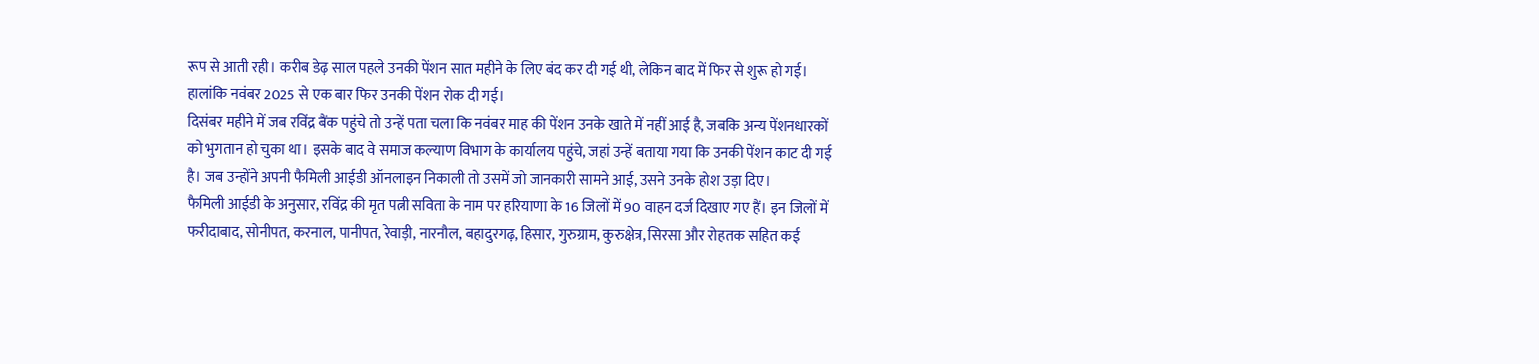रूप से आती रही। करीब डेढ़ साल पहले उनकी पेंशन सात महीने के लिए बंद कर दी गई थी, लेकिन बाद में फिर से शुरू हो गई। हालांकि नवंबर 2025 से एक बार फिर उनकी पेंशन रोक दी गई।
दिसंबर महीने में जब रविंद्र बैंक पहुंचे तो उन्हें पता चला कि नवंबर माह की पेंशन उनके खाते में नहीं आई है, जबकि अन्य पेंशनधारकों को भुगतान हो चुका था। इसके बाद वे समाज कल्याण विभाग के कार्यालय पहुंचे, जहां उन्हें बताया गया कि उनकी पेंशन काट दी गई है। जब उन्होंने अपनी फैमिली आईडी ऑनलाइन निकाली तो उसमें जो जानकारी सामने आई, उसने उनके होश उड़ा दिए।
फैमिली आईडी के अनुसार, रविंद्र की मृत पत्नी सविता के नाम पर हरियाणा के 16 जिलों में 90 वाहन दर्ज दिखाए गए हैं। इन जिलों में फरीदाबाद, सोनीपत, करनाल, पानीपत, रेवाड़ी, नारनौल, बहादुरगढ़, हिसार, गुरुग्राम, कुरुक्षेत्र, सिरसा और रोहतक सहित कई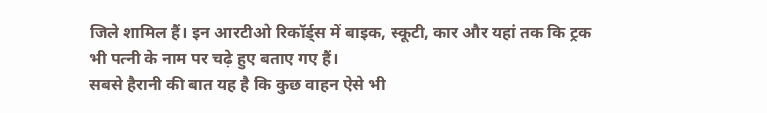जिले शामिल हैं। इन आरटीओ रिकॉर्ड्स में बाइक, स्कूटी, कार और यहां तक कि ट्रक भी पत्नी के नाम पर चढ़े हुए बताए गए हैं।
सबसे हैरानी की बात यह है कि कुछ वाहन ऐसे भी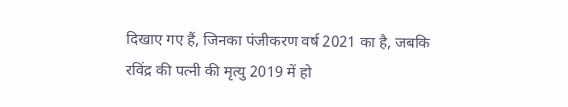दिखाए गए हैं, जिनका पंजीकरण वर्ष 2021 का है, जबकि रविंद्र की पत्नी की मृत्यु 2019 में हो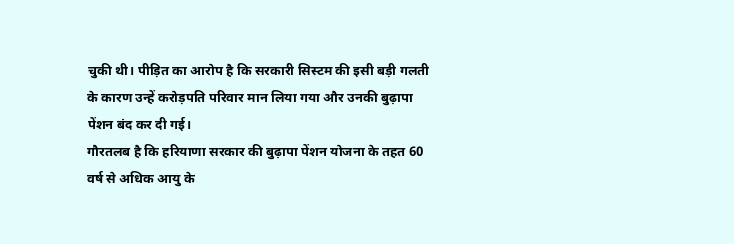चुकी थी। पीड़ित का आरोप है कि सरकारी सिस्टम की इसी बड़ी गलती के कारण उन्हें करोड़पति परिवार मान लिया गया और उनकी बुढ़ापा पेंशन बंद कर दी गई।
गौरतलब है कि हरियाणा सरकार की बुढ़ापा पेंशन योजना के तहत 60 वर्ष से अधिक आयु के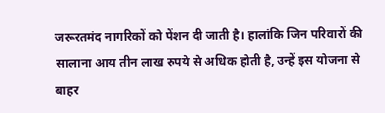जरूरतमंद नागरिकों को पेंशन दी जाती है। हालांकि जिन परिवारों की सालाना आय तीन लाख रुपये से अधिक होती है, उन्हें इस योजना से बाहर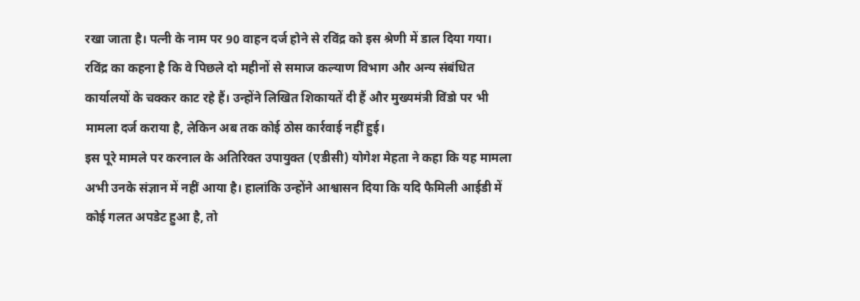रखा जाता है। पत्नी के नाम पर 90 वाहन दर्ज होने से रविंद्र को इस श्रेणी में डाल दिया गया।
रविंद्र का कहना है कि वे पिछले दो महीनों से समाज कल्याण विभाग और अन्य संबंधित कार्यालयों के चक्कर काट रहे हैं। उन्होंने लिखित शिकायतें दी हैं और मुख्यमंत्री विंडो पर भी मामला दर्ज कराया है, लेकिन अब तक कोई ठोस कार्रवाई नहीं हुई।
इस पूरे मामले पर करनाल के अतिरिक्त उपायुक्त (एडीसी) योगेश मेहता ने कहा कि यह मामला अभी उनके संज्ञान में नहीं आया है। हालांकि उन्होंने आश्वासन दिया कि यदि फैमिली आईडी में कोई गलत अपडेट हुआ है, तो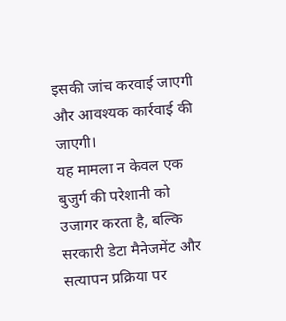इसकी जांच करवाई जाएगी और आवश्यक कार्रवाई की जाएगी।
यह मामला न केवल एक बुजुर्ग की परेशानी को उजागर करता है, बल्कि सरकारी डेटा मैनेजमेंट और सत्यापन प्रक्रिया पर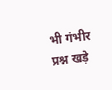भी गंभीर प्रश्न खड़े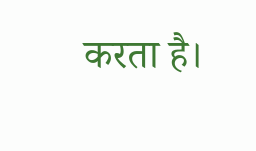करता है।